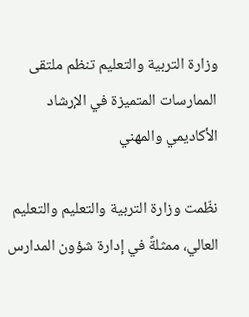وزارة التربية والتعليم تنظم ملتقى الممارسات المتميزة في الإرشاد الأكاديمي والمهني

نظّمت وزارة التربية والتعليم والتعليم العالي، ممثلةً في إدارة شؤون المدارس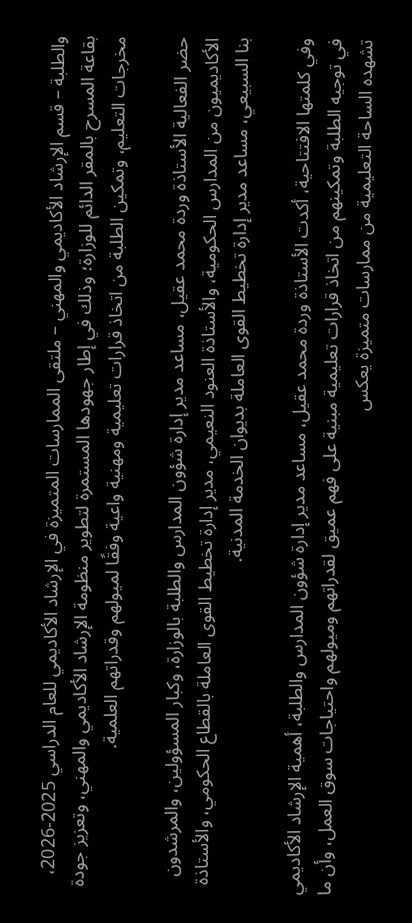والطلبة – قسم الإرشاد الأكاديمي والمهني – ملتقى الممارسات المتميزة في الإرشاد الأكاديمي للعام الدراسي 2025-2026، بقاعة المسرح بالمقر الدائم للوزارة؛ وذلك في إطار جهودها المستمرة لتطوير منظومة الإرشاد الأكاديمي والمهني، وتعزيز جودة مخرجات التعليم، وتمكين الطلبة من اتخاذ قرارات تعليمية ومهنية واعية وفقًا لميولهم وقدراتهم العلمية.

حضر الفعالية الأستاذة وردة محمد عقيل، مساعد مدير إدارة شؤون المدارس والطلبة بالوزارة، وكبار المسؤولين، والمرشدون الأكاديميون من المدارس الحكومية، والأستاذة العنود النعيمي، مدير إدارة تخطيط القوى العاملة بالقطاع الحكومي، والأستاذة بنا السبيعي، مساعد مدير إدارة تخطيط القوى العاملة بديوان الخدمة المدنية.

وفي كلمتها الافتتاحية، أكدت الأستاذة وردة محمد عقيل، مساعد مدير إدارة شؤون المدارس والطلبة، أهمية الإرشاد الأكاديمي في توجيه الطلبة وتمكينهم من اتخاذ قرارات تعليمية مبنية على فهم عميق لقدراتهم وميولهم واحتياجات سوق العمل، وأن ما تشهده الساحة التعليمية من ممارسات متميزة يعكس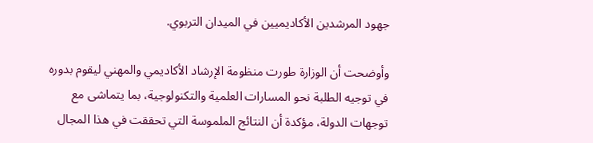جهود المرشدين الأكاديميين في الميدان التربوي.

وأوضحت أن الوزارة طورت منظومة الإرشاد الأكاديمي والمهني ليقوم بدوره في توجيه الطلبة نحو المسارات العلمية والتكنولوجية، بما يتماشى مع توجهات الدولة، مؤكدة أن النتائج الملموسة التي تحققت في هذا المجال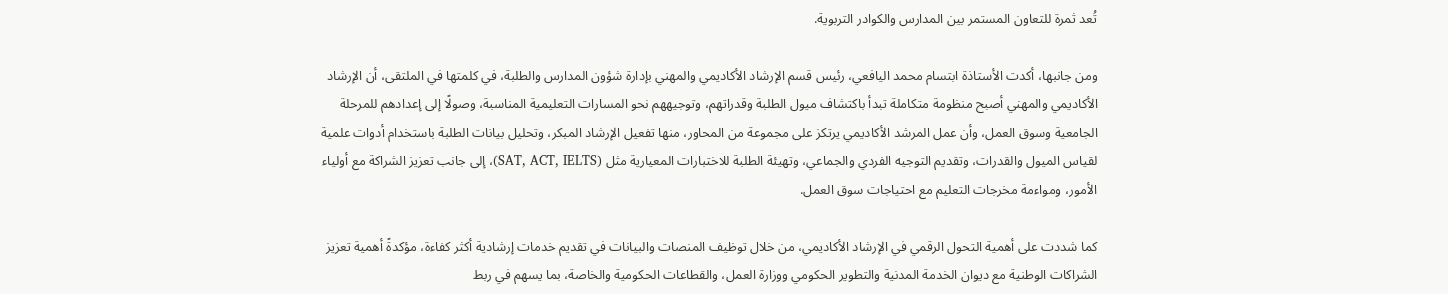تُعد ثمرة للتعاون المستمر بين المدارس والكوادر التربوية.

ومن جانبها، أكدت الأستاذة ابتسام محمد اليافعي، رئيس قسم الإرشاد الأكاديمي والمهني بإدارة شؤون المدارس والطلبة، في كلمتها في الملتقى، أن الإرشاد الأكاديمي والمهني أصبح منظومة متكاملة تبدأ باكتشاف ميول الطلبة وقدراتهم، وتوجيههم نحو المسارات التعليمية المناسبة، وصولًا إلى إعدادهم للمرحلة الجامعية وسوق العمل، وأن عمل المرشد الأكاديمي يرتكز على مجموعة من المحاور، منها تفعيل الإرشاد المبكر، وتحليل بيانات الطلبة باستخدام أدوات علمية لقياس الميول والقدرات، وتقديم التوجيه الفردي والجماعي، وتهيئة الطلبة للاختبارات المعيارية مثل (SAT, ACT, IELTS)، إلى جانب تعزيز الشراكة مع أولياء الأمور، ومواءمة مخرجات التعليم مع احتياجات سوق العمل.

كما شددت على أهمية التحول الرقمي في الإرشاد الأكاديمي، من خلال توظيف المنصات والبيانات في تقديم خدمات إرشادية أكثر كفاءة، مؤكدةً أهمية تعزيز الشراكات الوطنية مع ديوان الخدمة المدنية والتطوير الحكومي ووزارة العمل، والقطاعات الحكومية والخاصة، بما يسهم في ربط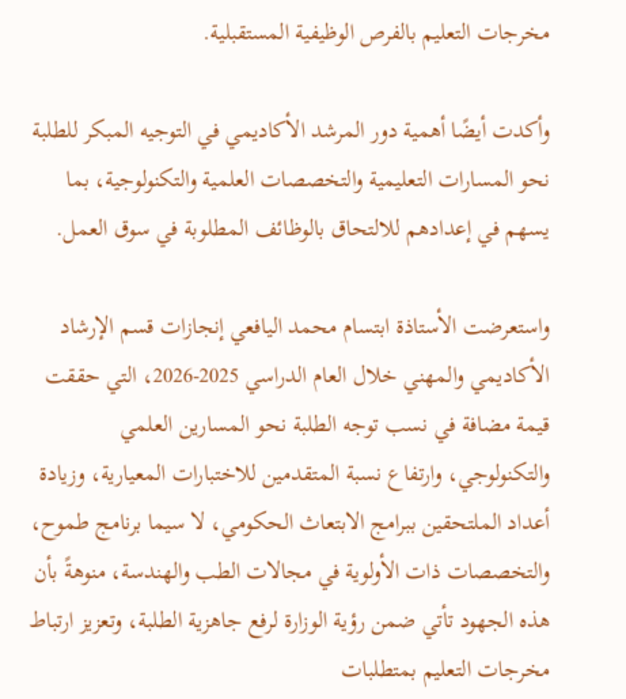مخرجات التعليم بالفرص الوظيفية المستقبلية.

وأكدت أيضًا أهمية دور المرشد الأكاديمي في التوجيه المبكر للطلبة نحو المسارات التعليمية والتخصصات العلمية والتكنولوجية، بما يسهم في إعدادهم للالتحاق بالوظائف المطلوبة في سوق العمل.

واستعرضت الأستاذة ابتسام محمد اليافعي إنجازات قسم الإرشاد الأكاديمي والمهني خلال العام الدراسي 2025-2026، التي حققت قيمة مضافة في نسب توجه الطلبة نحو المسارين العلمي والتكنولوجي، وارتفاع نسبة المتقدمين للاختبارات المعيارية، وزيادة أعداد الملتحقين ببرامج الابتعاث الحكومي، لا سيما برنامج طموح، والتخصصات ذات الأولوية في مجالات الطب والهندسة، منوهةً بأن هذه الجهود تأتي ضمن رؤية الوزارة لرفع جاهزية الطلبة، وتعزيز ارتباط مخرجات التعليم بمتطلبات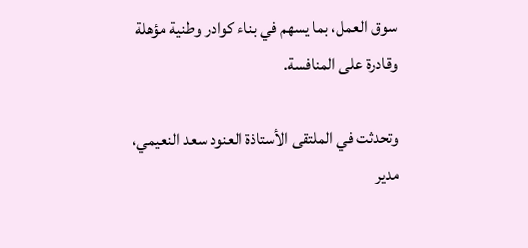سوق العمل، بما يسهم في بناء كوادر وطنية مؤهلة وقادرة على المنافسة.

وتحدثت في الملتقى الأستاذة العنود سعد النعيمي، مدير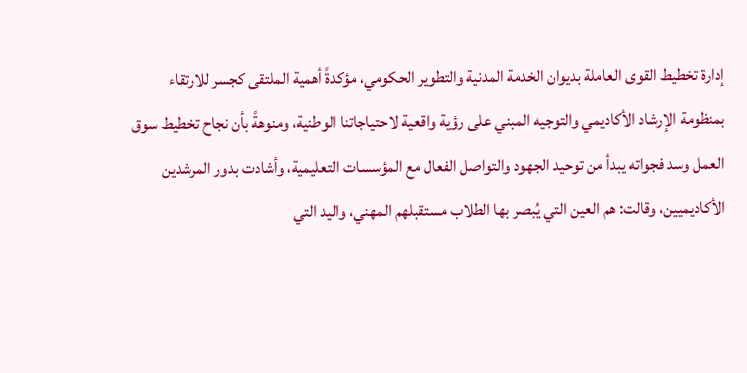إدارة تخطيط القوى العاملة بديوان الخدمة المدنية والتطوير الحكومي، مؤكدةً أهمية الملتقى كجسر للارتقاء بمنظومة الإرشاد الأكاديمي والتوجيه المبني على رؤية واقعية لاحتياجاتنا الوطنية، ومنوهةً بأن نجاح تخطيط سوق العمل وسد فجواته يبدأ من توحيد الجهود والتواصل الفعال مع المؤسسات التعليمية، وأشادت بدور المرشدين الأكاديميين، وقالت: هم العين التي يُبصر بها الطلاب مستقبلهم المهني، واليد التي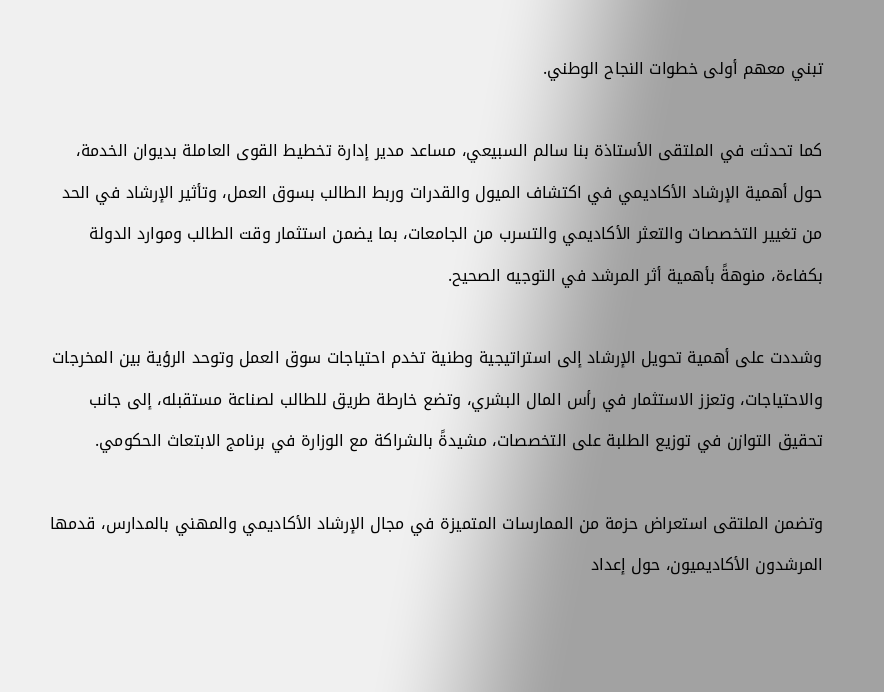تبني معهم أولى خطوات النجاح الوطني.

كما تحدثت في الملتقى الأستاذة بنا سالم السبيعي، مساعد مدير إدارة تخطيط القوى العاملة بديوان الخدمة، حول أهمية الإرشاد الأكاديمي في اكتشاف الميول والقدرات وربط الطالب بسوق العمل، وتأثير الإرشاد في الحد من تغيير التخصصات والتعثر الأكاديمي والتسرب من الجامعات، بما يضمن استثمار وقت الطالب وموارد الدولة بكفاءة، منوهةً بأهمية أثر المرشد في التوجيه الصحيح.

وشددت على أهمية تحويل الإرشاد إلى استراتيجية وطنية تخدم احتياجات سوق العمل وتوحد الرؤية بين المخرجات والاحتياجات، وتعزز الاستثمار في رأس المال البشري، وتضع خارطة طريق للطالب لصناعة مستقبله، إلى جانب تحقيق التوازن في توزيع الطلبة على التخصصات، مشيدةً بالشراكة مع الوزارة في برنامج الابتعاث الحكومي.

وتضمن الملتقى استعراض حزمة من الممارسات المتميزة في مجال الإرشاد الأكاديمي والمهني بالمدارس، قدمها المرشدون الأكاديميون، حول إعداد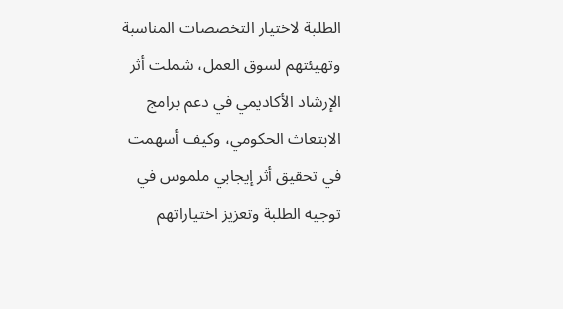الطلبة لاختيار التخصصات المناسبة وتهيئتهم لسوق العمل، شملت أثر الإرشاد الأكاديمي في دعم برامج الابتعاث الحكومي، وكيف أسهمت في تحقيق أثر إيجابي ملموس في توجيه الطلبة وتعزيز اختياراتهم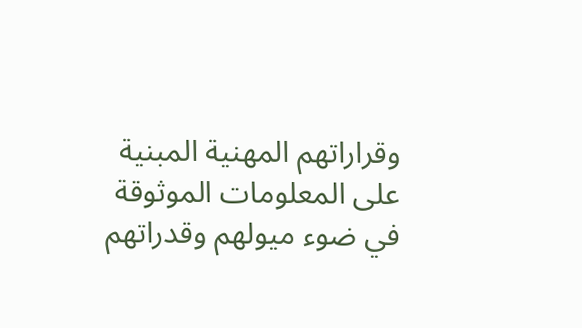وقراراتهم المهنية المبنية على المعلومات الموثوقة في ضوء ميولهم وقدراتهم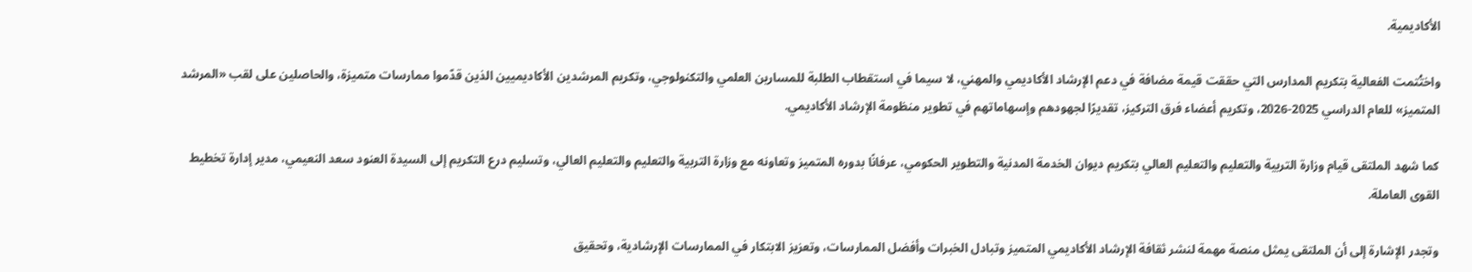الأكاديمية.

واختُتمت الفعالية بتكريم المدارس التي حققت قيمة مضافة في دعم الإرشاد الأكاديمي والمهني، لا سيما في استقطاب الطلبة للمسارين العلمي والتكنولوجي، وتكريم المرشدين الأكاديميين الذين قدّموا ممارسات متميزة، والحاصلين على لقب «المرشد المتميز» للعام الدراسي 2025-2026، وتكريم أعضاء فرق التركيز، تقديرًا لجهودهم وإسهاماتهم في تطوير منظومة الإرشاد الأكاديمي.

كما شهد الملتقى قيام وزارة التربية والتعليم والتعليم العالي بتكريم ديوان الخدمة المدنية والتطوير الحكومي، عرفانًا بدوره المتميز وتعاونه مع وزارة التربية والتعليم والتعليم العالي، وتسليم درع التكريم إلى السيدة العنود سعد النعيمي، مدير إدارة تخطيط القوى العاملة.

وتجدر الإشارة إلى أن الملتقى يمثل منصة مهمة لنشر ثقافة الإرشاد الأكاديمي المتميز وتبادل الخبرات وأفضل الممارسات، وتعزيز الابتكار في الممارسات الإرشادية، وتحقيق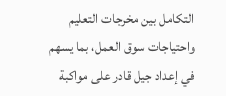التكامل بين مخرجات التعليم واحتياجات سوق العمل، بما يسهم في إعداد جيل قادر على مواكبة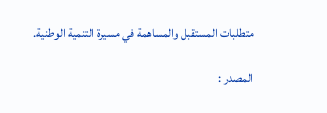متطلبات المستقبل والمساهمة في مسيرة التنمية الوطنية.

المصدر :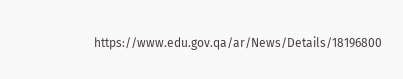https://www.edu.gov.qa/ar/News/Details/18196800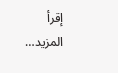إقرأ المزيد…